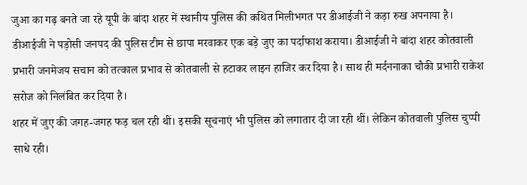जुआ का गढ़ बनते जा रहे यूपी के बांदा शहर में स्थानीय पुलिस की कथित मिलीभगत पर डीआईजी ने कड़ा रुख अपनाया है। डीआईजी ने पड़ोसी जनपद की पुलिस टीम से छापा मरवाकर एक बड़े जुए का पर्दाफाश कराया। डीआईजी ने बांदा शहर कोतवाली प्रभारी जनमेजय सचान को तत्काल प्रभाव से कोतवाली से हटाकर लाइन हाजिर कर दिया है। साथ ही मर्दननाका चौकी प्रभारी राकेश सरोज को निलंबित कर दिया है।
शहर में जुए की जगह-जगह फड़ चल रही थीं। इसकी सूचनाएं भी पुलिस को लगातार दी जा रही थीं। लेकिन कोतवाली पुलिस चुप्पी साधे रही।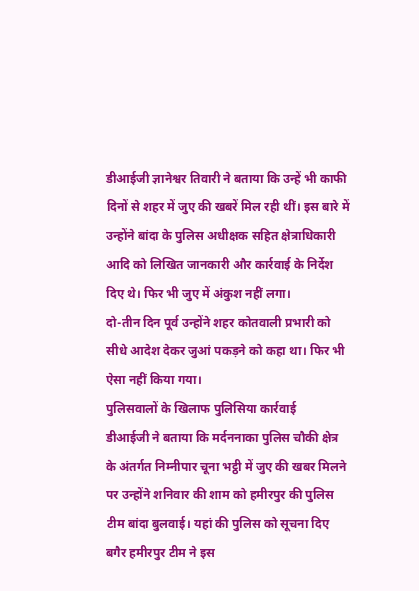डीआईजी ज्ञानेश्वर तिवारी ने बताया कि उन्हें भी काफी दिनों से शहर में जुए की खबरें मिल रही थीं। इस बारे में उन्होंने बांदा के पुलिस अधीक्षक सहित क्षेत्राधिकारी आदि को लिखित जानकारी और कार्रवाई के निर्देश दिए थे। फिर भी जुए में अंकुश नहीं लगा।
दो-तीन दिन पूर्व उन्होंने शहर कोतवाली प्रभारी को सीधे आदेश देकर जुआं पकड़ने को कहा था। फिर भी ऐसा नहीं किया गया।
पुलिसवालों के खिलाफ पुलिसिया कार्रवाई
डीआईजी ने बताया कि मर्दननाका पुलिस चौकी क्षेत्र के अंतर्गत निम्नीपार चूना भट्ठी में जुए की खबर मिलने पर उन्होंने शनिवार की शाम को हमीरपुर की पुलिस टीम बांदा बुलवाई। यहां की पुलिस को सूचना दिए बगैर हमीरपुर टीम ने इस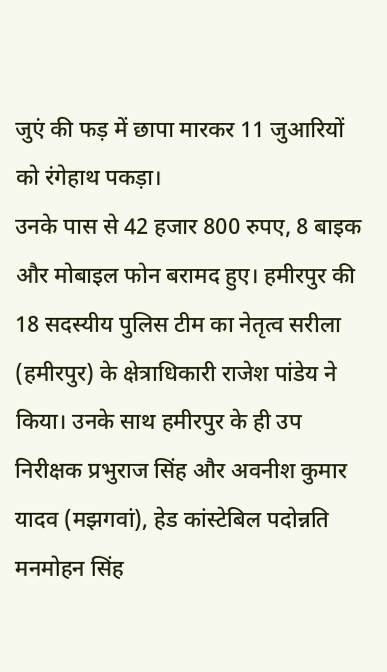जुएं की फड़ में छापा मारकर 11 जुआरियों को रंगेहाथ पकड़ा।
उनके पास से 42 हजार 800 रुपए, 8 बाइक और मोबाइल फोन बरामद हुए। हमीरपुर की 18 सदस्यीय पुलिस टीम का नेतृत्व सरीला (हमीरपुर) के क्षेत्राधिकारी राजेश पांडेय ने किया। उनके साथ हमीरपुर के ही उप निरीक्षक प्रभुराज सिंह और अवनीश कुमार यादव (मझगवां), हेड कांस्टेबिल पदोन्नति मनमोहन सिंह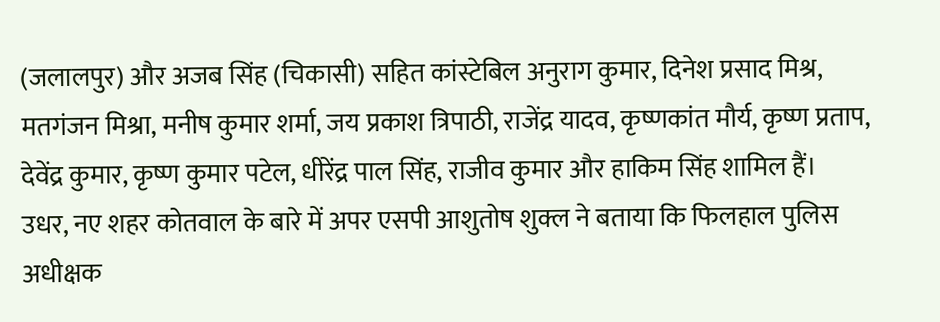(जलालपुर) और अजब सिंह (चिकासी) सहित कांस्टेबिल अनुराग कुमार, दिनेश प्रसाद मिश्र, मतगंजन मिश्रा, मनीष कुमार शर्मा, जय प्रकाश त्रिपाठी, राजेंद्र यादव, कृष्णकांत मौर्य, कृष्ण प्रताप, देवेंद्र कुमार, कृष्ण कुमार पटेल, धीरेंद्र पाल सिंह, राजीव कुमार और हाकिम सिंह शामिल हैं।
उधर, नए शहर कोतवाल के बारे में अपर एसपी आशुतोष शुक्ल ने बताया कि फिलहाल पुलिस अधीक्षक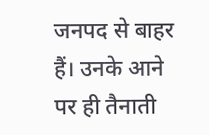जनपद से बाहर हैं। उनके आने पर ही तैनाती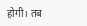होगी। तब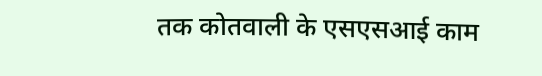तक कोतवाली के एसएसआई काम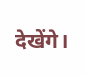देखेंगे।